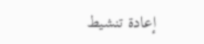إعادة تنشيط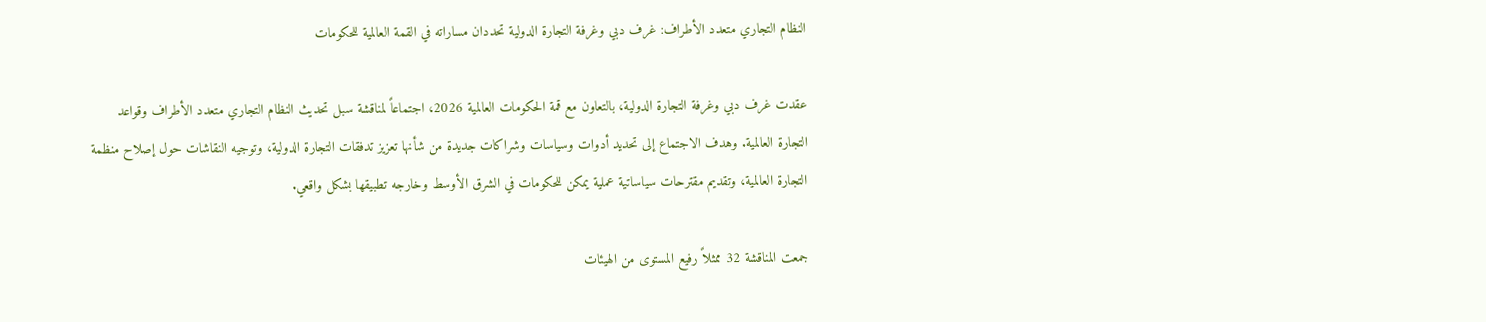النظام التجاري متعدد الأطراف: غرف دبي وغرفة التجارة الدولية تحددان مساراته في القمة العالمية للحكومات

عقدت غرف دبي وغرفة التجارة الدولية، بالتعاون مع قمة الحكومات العالمية 2026، اجتماعاً لمناقشة سبل تحديث النظام التجاري متعدد الأطراف وقواعد التجارة العالمية. وهدف الاجتماع إلى تحديد أدوات وسياسات وشراكات جديدة من شأنها تعزيز تدفقات التجارة الدولية، وتوجيه النقاشات حول إصلاح منظمة التجارة العالمية، وتقديم مقترحات سياساتية عملية يمكن للحكومات في الشرق الأوسط وخارجه تطبيقها بشكل واقعي.

جمعت المناقشة 32 ممثلاً رفيع المستوى من الهيئات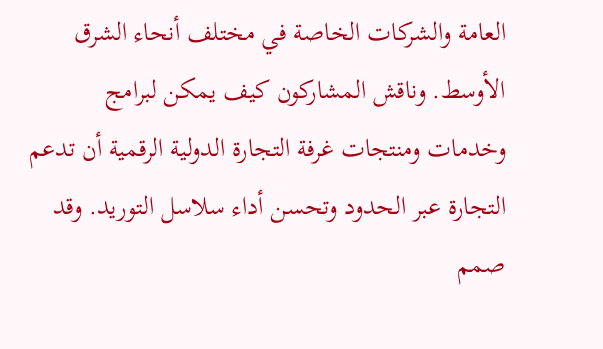العامة والشركات الخاصة في مختلف أنحاء الشرق الأوسط. وناقش المشاركون كيف يمكن لبرامج وخدمات ومنتجات غرفة التجارة الدولية الرقمية أن تدعم التجارة عبر الحدود وتحسن أداء سلاسل التوريد. وقد صمم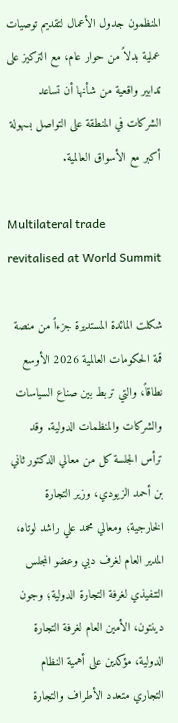المنظمون جدول الأعمال لتقديم توصيات عملية بدلاً من حوار عام، مع التركيز على تدابير واقعية من شأنها أن تساعد الشركات في المنطقة على التواصل بسهولة أكبر مع الأسواق العالمية.

Multilateral trade revitalised at World Summit

شكلت المائدة المستديرة جزءاً من منصة قمة الحكومات العالمية 2026 الأوسع نطاقاً، والتي تربط بين صناع السياسات والشركات والمنظمات الدولية. وقد ترأس الجلسة كل من معالي الدكتور ثاني بن أحمد الزيودي، وزير التجارة الخارجية؛ ومعالي محمد علي راشد لوتاه، المدير العام لغرف دبي وعضو المجلس التنفيذي لغرفة التجارة الدولية؛ وجون دينتون، الأمين العام لغرفة التجارة الدولية، مؤكدين على أهمية النظام التجاري متعدد الأطراف والتجارة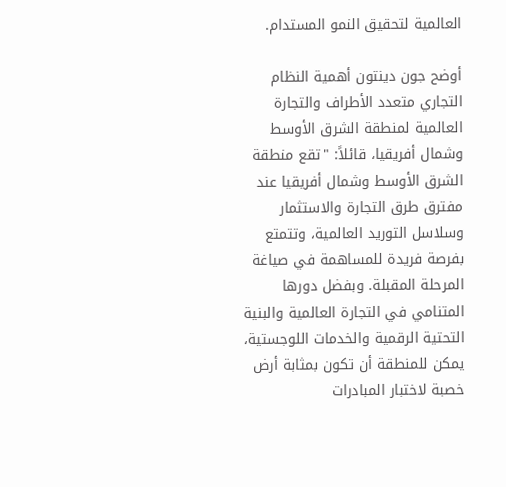العالمية لتحقيق النمو المستدام.

أوضح جون دينتون أهمية النظام التجاري متعدد الأطراف والتجارة العالمية لمنطقة الشرق الأوسط وشمال أفريقيا، قائلاً: "تقع منطقة الشرق الأوسط وشمال أفريقيا عند مفترق طرق التجارة والاستثمار وسلاسل التوريد العالمية، وتتمتع بفرصة فريدة للمساهمة في صياغة المرحلة المقبلة. وبفضل دورها المتنامي في التجارة العالمية والبنية التحتية الرقمية والخدمات اللوجستية، يمكن للمنطقة أن تكون بمثابة أرض خصبة لاختبار المبادرات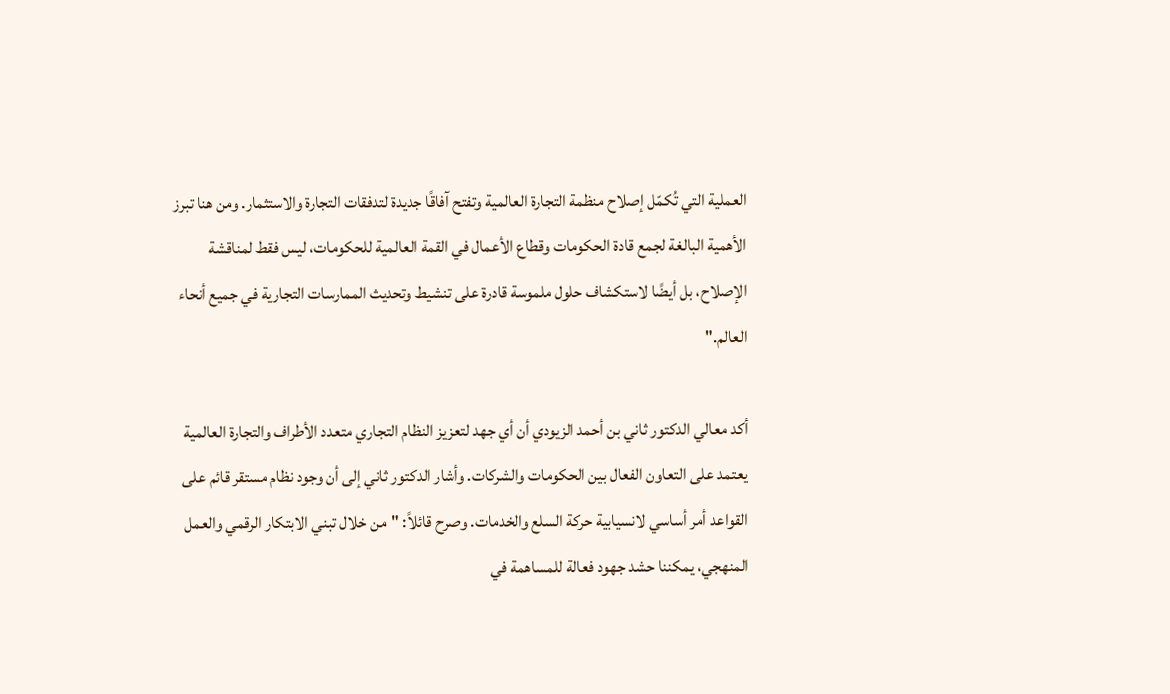العملية التي تُكمّل إصلاح منظمة التجارة العالمية وتفتح آفاقًا جديدة لتدفقات التجارة والاستثمار. ومن هنا تبرز الأهمية البالغة لجمع قادة الحكومات وقطاع الأعمال في القمة العالمية للحكومات، ليس فقط لمناقشة الإصلاح، بل أيضًا لاستكشاف حلول ملموسة قادرة على تنشيط وتحديث الممارسات التجارية في جميع أنحاء العالم."

أكد معالي الدكتور ثاني بن أحمد الزيودي أن أي جهد لتعزيز النظام التجاري متعدد الأطراف والتجارة العالمية يعتمد على التعاون الفعال بين الحكومات والشركات. وأشار الدكتور ثاني إلى أن وجود نظام مستقر قائم على القواعد أمر أساسي لانسيابية حركة السلع والخدمات. وصرح قائلاً: "من خلال تبني الابتكار الرقمي والعمل المنهجي، يمكننا حشد جهود فعالة للمساهمة في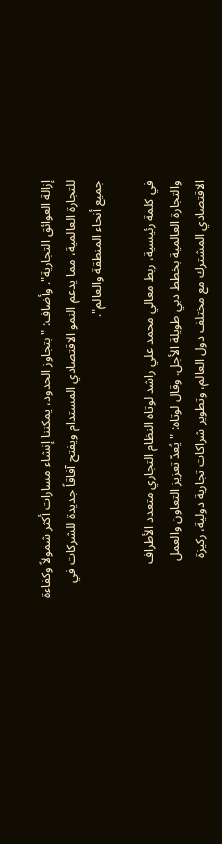إزالة العوائق التجارية". وأضاف: "بتجاوز الحدود، يمكننا إنشاء مسارات أكثر شمولاً وكفاءة للتجارة العالمية، مما يدعم النمو الاقتصادي المستدام ويفتح آفاقاً جديدة للشركات في جميع أنحاء المنطقة والعالم".

في كلمة رئيسية، ربط معالي محمد علي راشد لوتاه النظام التجاري متعدد الأطراف والتجارة العالمية بخطط دبي طويلة الأجل. وقال لوتاه: "يُعدّ تعزيز التعاون والعمل الاقتصادي المشترك مع مختلف دول العالم، وتطوير شراكات تجارية دولية، ركيزة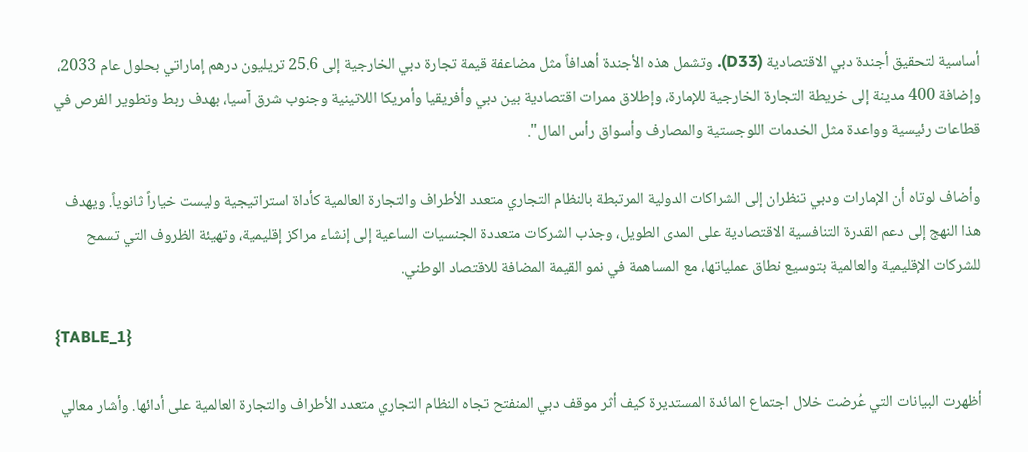أساسية لتحقيق أجندة دبي الاقتصادية (D33). وتشمل هذه الأجندة أهدافاً مثل مضاعفة قيمة تجارة دبي الخارجية إلى 25.6 تريليون درهم إماراتي بحلول عام 2033، وإضافة 400 مدينة إلى خريطة التجارة الخارجية للإمارة، وإطلاق ممرات اقتصادية بين دبي وأفريقيا وأمريكا اللاتينية وجنوب شرق آسيا، بهدف ربط وتطوير الفرص في قطاعات رئيسية وواعدة مثل الخدمات اللوجستية والمصارف وأسواق رأس المال".

وأضاف لوتاه أن الإمارات ودبي تنظران إلى الشراكات الدولية المرتبطة بالنظام التجاري متعدد الأطراف والتجارة العالمية كأداة استراتيجية وليست خياراً ثانوياً. ويهدف هذا النهج إلى دعم القدرة التنافسية الاقتصادية على المدى الطويل، وجذب الشركات متعددة الجنسيات الساعية إلى إنشاء مراكز إقليمية، وتهيئة الظروف التي تسمح للشركات الإقليمية والعالمية بتوسيع نطاق عملياتها، مع المساهمة في نمو القيمة المضافة للاقتصاد الوطني.

{TABLE_1}

أظهرت البيانات التي عُرضت خلال اجتماع المائدة المستديرة كيف أثر موقف دبي المنفتح تجاه النظام التجاري متعدد الأطراف والتجارة العالمية على أدائها. وأشار معالي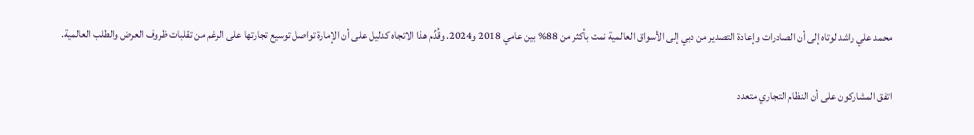محمد علي راشد لوتاه إلى أن الصادرات وإعادة التصدير من دبي إلى الأسواق العالمية نمت بأكثر من 88% بين عامي 2018 و2024. وقُدِّم هذا الاتجاه كدليل على أن الإمارة تواصل توسيع تجارتها على الرغم من تقلبات ظروف العرض والطلب العالمية.

اتفق المشاركون على أن النظام التجاري متعدد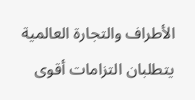الأطراف والتجارة العالمية يتطلبان التزامات أقوى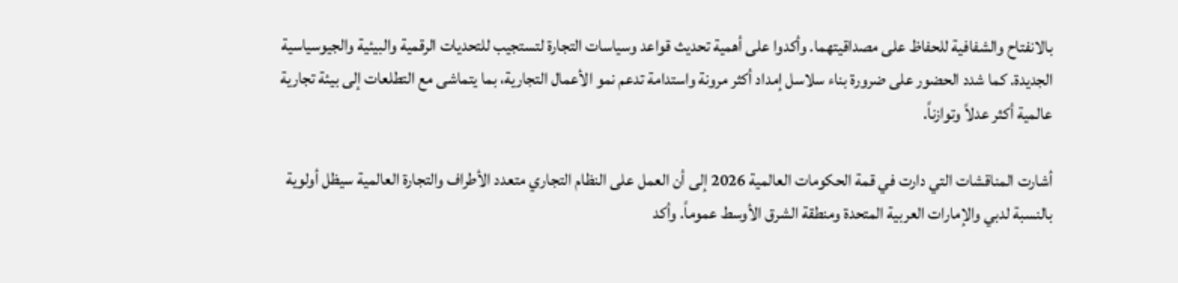بالانفتاح والشفافية للحفاظ على مصداقيتهما. وأكدوا على أهمية تحديث قواعد وسياسات التجارة لتستجيب للتحديات الرقمية والبيئية والجيوسياسية الجديدة. كما شدد الحضور على ضرورة بناء سلاسل إمداد أكثر مرونة واستدامة تدعم نمو الأعمال التجارية، بما يتماشى مع التطلعات إلى بيئة تجارية عالمية أكثر عدلاً وتوازناً.

أشارت المناقشات التي دارت في قمة الحكومات العالمية 2026 إلى أن العمل على النظام التجاري متعدد الأطراف والتجارة العالمية سيظل أولوية بالنسبة لدبي والإمارات العربية المتحدة ومنطقة الشرق الأوسط عموماً. وأكد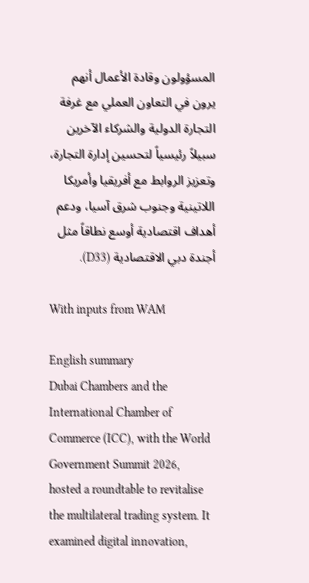المسؤولون وقادة الأعمال أنهم يرون في التعاون العملي مع غرفة التجارة الدولية والشركاء الآخرين سبيلاً رئيسياً لتحسين إدارة التجارة، وتعزيز الروابط مع أفريقيا وأمريكا اللاتينية وجنوب شرق آسيا، ودعم أهداف اقتصادية أوسع نطاقاً مثل أجندة دبي الاقتصادية (D33).

With inputs from WAM

English summary
Dubai Chambers and the International Chamber of Commerce (ICC), with the World Government Summit 2026, hosted a roundtable to revitalise the multilateral trading system. It examined digital innovation,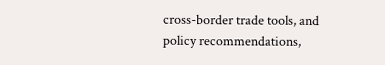cross-border trade tools, and policy recommendations,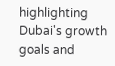highlighting Dubai's growth goals and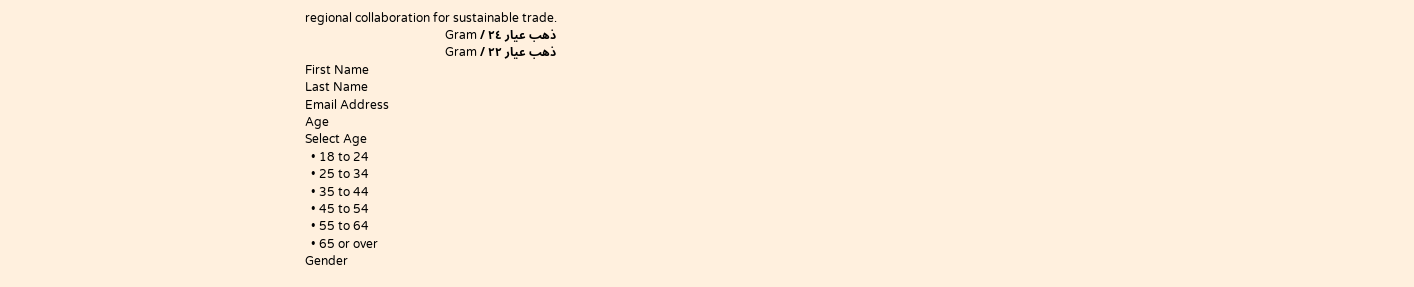regional collaboration for sustainable trade.
ذهب عيار ٢٤ / Gram
ذهب عيار ٢٢ / Gram
First Name
Last Name
Email Address
Age
Select Age
  • 18 to 24
  • 25 to 34
  • 35 to 44
  • 45 to 54
  • 55 to 64
  • 65 or over
Gender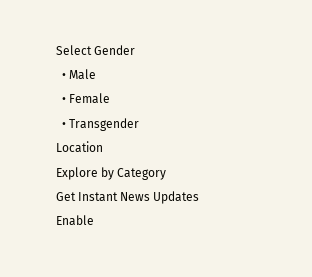Select Gender
  • Male
  • Female
  • Transgender
Location
Explore by Category
Get Instant News Updates
Enable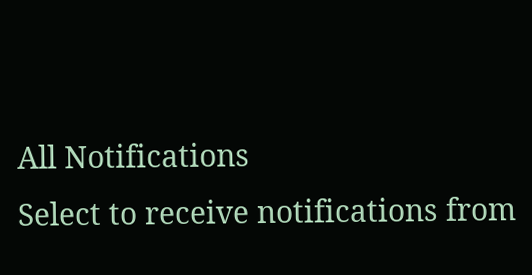All Notifications
Select to receive notifications from